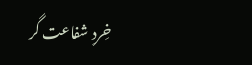خِردِ شفاعت گر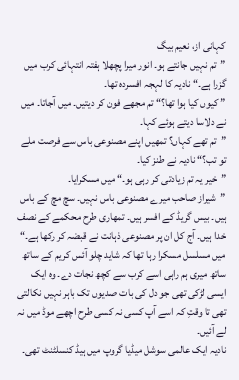کہانی از، نعیم بیگ
”تم نہیں جانتے ہو۔ انور میرا پچھلا ہفتہ انتہائی کرب میں گزرا ہے۔“ نادیہ کا لہجہ افسردہ تھا۔
” کیوں کیا ہوا تھا؟“ تم مجھے فون کر دیتیں۔ میں آجاتا۔ میں نے دلاسا دیتے ہوئے کہا۔
”تم تھے کہاں؟ تمھیں اپنے مصنوعی باس سے فرصت ملے تو تب؟“ نادیہ نے طنز کیا۔
”خیر یہ تم زیادتی کر رہی ہو۔“ میں مسکرایا۔
”شیراز صاحب میرے مصنوعی باس نہیں۔ سچ مچ کے باس ہیں۔ بیس گریڈ کے افسر ہیں۔ تمھاری طرح محکمے کے نصف خدا ہیں۔ آج کل ان پر مصنوعی ذہانت نے قبضہ کر رکھا ہے۔“
میں مسلسل مسکرا رہا تھا کہ شاید چلو آئس کریم کے ساتھ ساتھ میری ہم راہی اسے کرب سے کچھ نجات دے۔ وہ ایک ایسی لڑکی تھی جو دل کی بات صدیوں تک باہر نہیں نکالتی تھی تا وقتِ کہ اسے آپ کسی نہ کسی طرح اچھے موڈ میں نہ لے آئیں۔
نادیہ ایک عالمی سوشل میڈیا گروپ میں ہیڈ کنسلٹنٹ تھی۔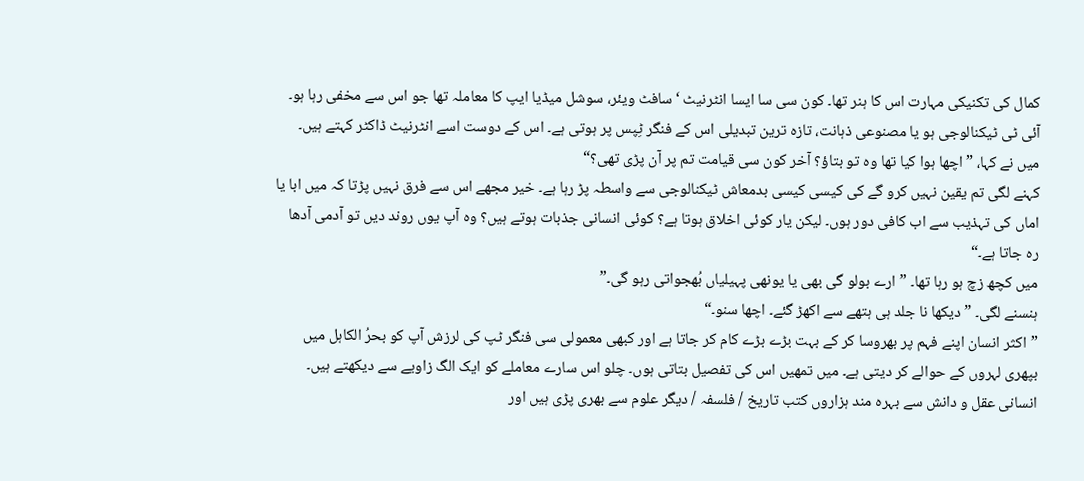کمال کی تکنیکی مہارت اس کا ہنر تھا۔ کون سی سا ایسا انٹرنیٹ ‘سافٹ ویئر، سوشل میڈیا ایپ کا معاملہ تھا جو اس سے مخفی رہا ہو۔ آئی ٹی ٹیکنالوجی ہو یا مصنوعی ذہانت، تازہ ترین تبدیلی اس کے فنگر ٹِپس پر ہوتی ہے۔ اس کے دوست اسے انٹرنیٹ ڈاکٹر کہتے ہیں۔
میں نے کہا، ”اچھا ہوا کیا تھا وہ تو بتاؤ؟ آخر کون سی قیامت تم پر آن پڑی تھی؟“
کہنے لگی تم یقین نہیں کرو گے کی کیسی کیسی بدمعاش ٹیکنالوجی سے واسطہ پڑ رہا ہے۔ خیر مجھے اس سے فرق نہیں پڑتا کہ میں ابا یا اماں کی تہذیب سے اب کافی دور ہوں۔ لیکن یار کوئی اخلاق ہوتا ہے؟ کوئی انسانی جذبات ہوتے ہیں؟ وہ آپ یوں روند دیں تو آدمی آدھا رہ جاتا ہے۔“
میں کچھ زچ ہو رہا تھا۔ ”ارے بولو گی بھی یا یونھی پہیلیاں بُھجواتی رہو گی۔”
ہنسنے لگی۔ ”دیکھا نا جلد ہی ہتھے سے اکھڑ گئے۔ اچھا سنو۔“
”اکثر انسان اپنے فہم پر بھروسا کر کے بہت بڑے بڑے کام کر جاتا ہے اور کبھی معمولی سی فنگر ٹپ کی لرزش آپ کو بحرُ الکاہل میں بپھری لہروں کے حوالے کر دیتی ہے۔ میں تمھیں اس کی تفصیل بتاتی ہوں۔ چلو اس سارے معاملے کو ایک الگ زاویے سے دیکھتے ہیں۔
انسانی عقل و دانش سے بہرہ مند ہزاروں کتب تاریخ / فلسفہ / دیگر علوم سے بھری پڑی ہیں اور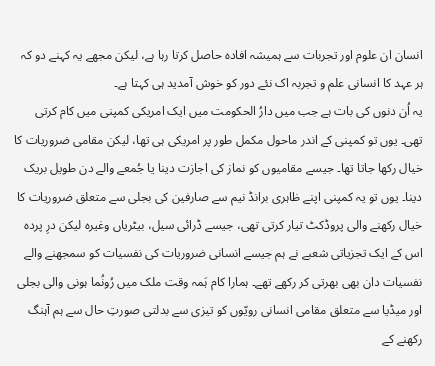انسان ان علوم اور تجربات سے ہمیشہ افادہ حاصل کرتا رہا ہے، لیکن مجھے یہ کہنے دو کہ ہر عہد کا انسانی علم و تجربہ اک نئے دور کو خوش آمدید ہی کہتا ہے۔
یہ اُن دنوں کی بات ہے جب میں دارُ الحکومت میں ایک امریکی کمپنی میں کام کرتی تھی۔ یوں تو کمپنی کے اندر ماحول مکمل طور پر امریکی ہی تھا، لیکن مقامی ضروریات کا خیال رکھا جاتا تھا۔ جیسے مقامیوں کو نماز کی اجازت دینا یا جُمعے والے دن طویل بریک دینا۔ یوں تو یہ کمپنی اپنے ظاہری برانڈ نیم سے صارفین کی بجلی سے متعلق ضروریات کا خیال رکھنے والی پروڈکٹ تیار کرتی تھی، جیسے ڈرائی سیل، بیٹریاں وغیرہ لیکن درِ پردہ اس کے ایک تجزیاتی شعبے نے ہم جیسے انسانی ضروریات کی نفسیات کو سمجھنے والے نفسیات دان بھی بھرتی کر رکھے تھے۔ ہمارا کام ہَمہ وقت ملک میں رُونُما ہونی والی بجلی اور میڈیا سے متعلق مقامی انسانی رویّوں کو تیزی سے بدلتی صورتِ حال سے ہم آہنگ رکھنے کے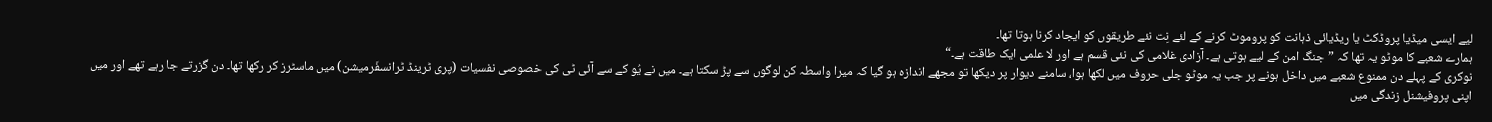لیے ایسی میڈیا پروڈکٹ یا ریڈیائی ذہانت کو پروموٹ کرنے کے لئے نِت نئے طریقوں کو ایجاد کرنا ہوتا تھا۔
ہمارے شعبے کا موٹو یہ تھا کہ ”جنگ امن کے لیے ہوتی ہے۔ آزادی غلامی کی نئی قسم ہے اور لا علمی ایک طاقت ہے۔“
نوکری کے پہلے دن ممنوع شعبے میں داخل ہونے پر جب یہ موٹو جلی حروف میں لکھا ہوا، سامنے دیوار پر دیکھا تو مجھے اندازہ ہو گیا کہ میرا واسطہ کن لوگوں سے پڑ سکتا ہے۔ میں نے یُو کے سے آئی ٹی کی خصوصی نفسیات (پری ٹرینڈ ٹرانسفَرمیشن) میں ماسٹرز کر رکھا تھا۔ دن گزرتے جا رہے تھے اور میں اپنی پروفیشنل زندگی میں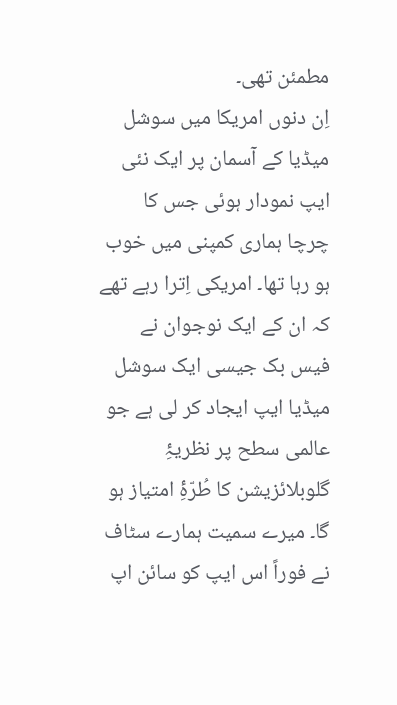مطمئن تھی۔
اِن دنوں امریکا میں سوشل میڈیا کے آسمان پر ایک نئی ایپ نمودار ہوئی جس کا چرچا ہماری کمپنی میں خوب ہو رہا تھا۔ امریکی اِترا رہے تھے کہ ان کے ایک نوجوان نے فیس بک جیسی ایک سوشل میڈیا ایپ ایجاد کر لی ہے جو عالمی سطح پر نظریۂِ گلوبلائزیشن کا طُرّۂِ امتیاز ہو گا۔ میرے سمیت ہمارے سٹاف نے فوراً اس ایپ کو سائن اپ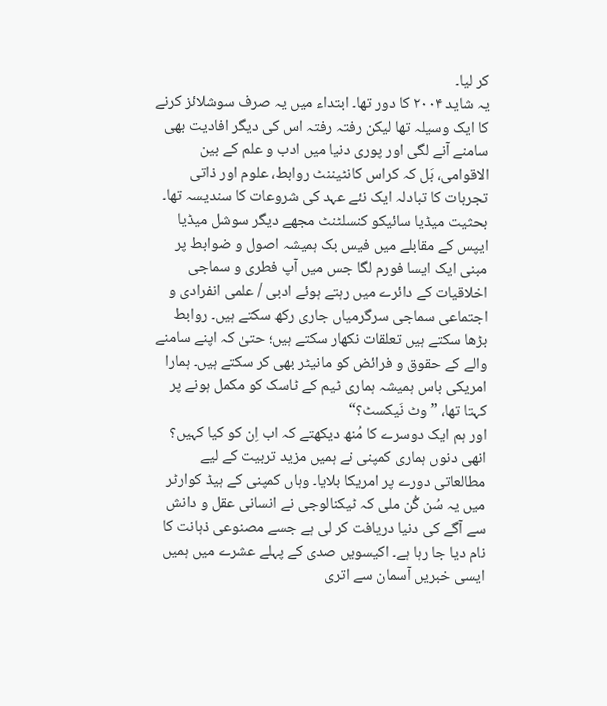کر لیا۔
یہ شاید ۲۰۰۴ کا دور تھا۔ ابتداء میں یہ صرف سوشلائز کرنے کا ایک وسیلہ تھا لیکن رفتہ رفتہ اس کی دیگر افادیت بھی سامنے آنے لگی اور پوری دنیا میں ادب و علم کے بین الاقوامی، بَل کہ کراس کانٹیننٹ روابط، علوم اور ذاتی تجربات کا تبادلہ ایک نئے عہد کی شروعات کا سندیسہ تھا۔
بحثیت میڈیا سائیکو کنسلٹنٹ مجھے دیگر سوشل میڈیا ایپس کے مقابلے میں فیس بک ہمیشہ اصول و ضوابط پر مبنی ایک ایسا فورم لگا جس میں آپ فطری و سماجی اخلاقیات کے دائرے میں رہتے ہوئے ادبی / علمی انفرادی و اجتماعی سماجی سرگرمیاں جاری رکھ سکتے ہیں۔ روابط بڑھا سکتے ہیں تعلقات نکھار سکتے ہیں؛ حتیٰ کہ اپنے سامنے والے کے حقوق و فرائض کو مانیٹر بھی کر سکتے ہیں۔ ہمارا امریکی باس ہمیشہ ہماری ٹیم کے ٹاسک کو مکمل ہونے پر کہتا تھا، ”وٹ نَیکسٹ؟“
اور ہم ایک دوسرے کا مُنھ دیکھتے کہ اب اِن کو کیا کہیں؟
انھی دنوں ہماری کمپنی نے ہمیں مزید تربیت کے لیے مطالعاتی دورے پر امریکا بلایا۔ وہاں کمپنی کے ہیڈ کوارٹر میں یہ سُن گُن ملی کہ ٹیکنالوجی نے انسانی عقل و دانش سے آگے کی دنیا دریافت کر لی ہے جسے مصنوعی ذہانت کا نام دیا جا رہا ہے۔ اکیسویں صدی کے پہلے عشرے میں ہمیں ایسی خبریں آسمان سے اتری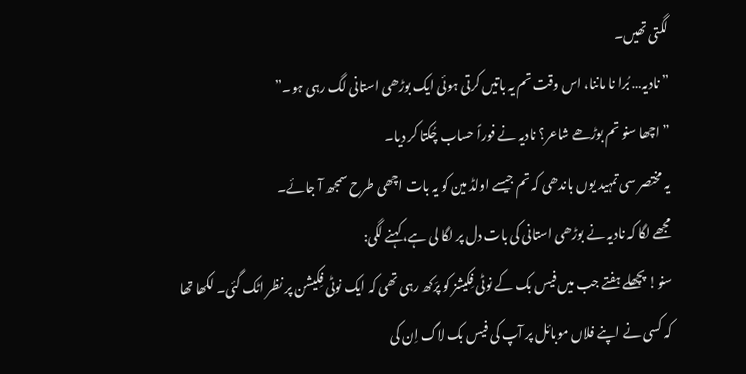لگتی تھیں۔
”نادیہ… بُرا نا ماننا، اس وقت تم یہ باتیں کرتی ہوئی ایک بوڑھی استانی لگ رہی ہو۔”
”اچھا سنو تم بوڑھے شاعر؟ نادیہ نے فوراً حساب چُکتا کر دیا۔
یہ مختصر سی تمہید یوں باندھی کہ تم جیسے اولڈ مین کو یہ بات اچھی طرح سمجھ آ جائے۔
مجھے لگا کہ نادیہ نے بوڑھی استانی کی بات دل پر لگا لی ہے، کہنے لگی:
سنو! پچھلے ہفتے جب میں فیس بک کے نوٹی فِکیشز کو پرَکھ رہی تھی کہ ایک نوٹی فِکیشن پر نظر اٹک گئی۔ لکھا تھا کہ کسی نے اپنے فلاں موبائل پر آپ کی فیس بک لاگ اِن کی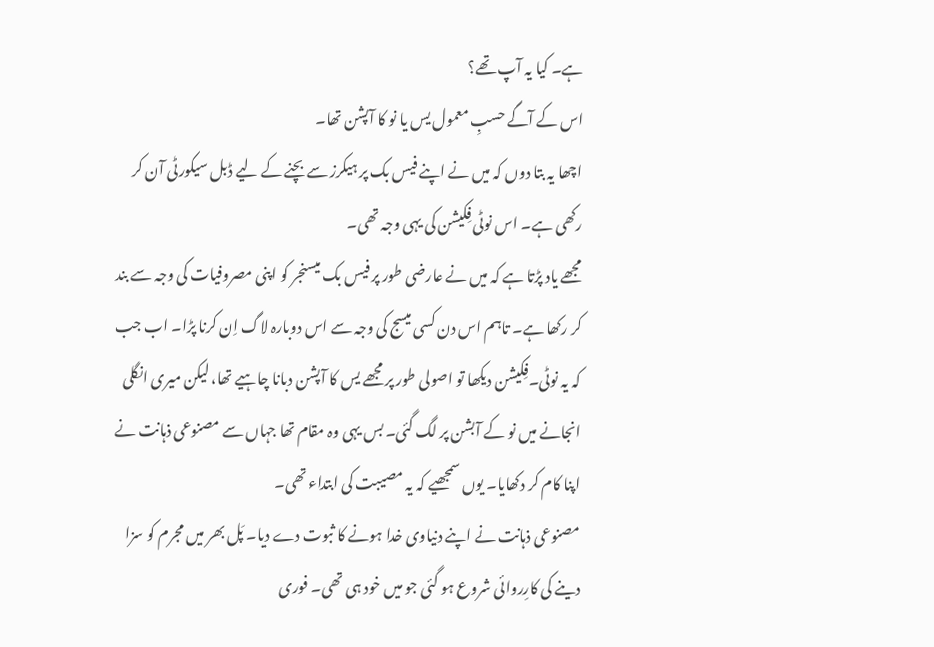ہے۔ کیا یہ آپ تھے؟
اس کے آگے حسبِ معمول یس یا نو کا آپشن تھا۔
اچھا یہ بتا دوں کہ میں نے اپنے فیس بک پر ہیکرز سے بچنے کے لیے ڈبل سیکورٹی آن کر رکھی ہے۔ اس نوٹی فِکیشن کی یہی وجہ تھی۔
مجھے یاد پڑتا ہے کہ میں نے عارضی طور پر فیس بک میسنجر کو اپنی مصروفیات کی وجہ سے بند کر رکھا ہے۔ تاہم اس دن کسی میسج کی وجہ سے اس دوبارہ لاگ اِن کرنا پڑا۔ اب جب کہ یہ نوٹی۔فِکیشن دیکھا تو اصولی طور پر مجھے یس کا آپشن دبانا چاہیے تھا، لیکن میری انگلی انجانے میں نو کے آبشن پر لگ گئی۔ بس یہی وہ مقام تھا جہاں سے مصنوعی ذہانت نے اپنا کام کر دکھایا۔ یوں سمجھیے کہ یہ مصیبت کی ابتداء تھی۔
مصنوعی ذہانت نے اپنے دنیاوی خدا ہونے کا ثبوت دے دیا۔ پَل بھر میں مجرم کو سزا دینے کی کارِروائی شروع ہو گئی جو میں خود ہی تھی۔ فوری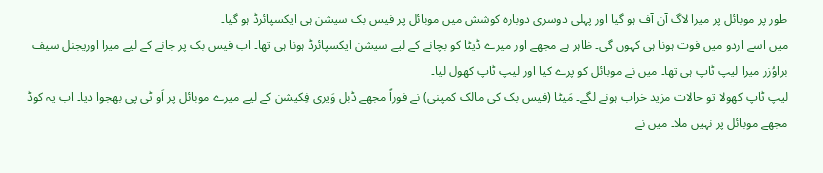طور پر موبائل پر میرا لاگ آن آف ہو گیا اور پہلی دوسری دوبارہ کوشش میں موبائل پر فیس بک سیشن ہی ایکسپائرڈ ہو گیا۔
میں اسے اردو میں فوت ہونا ہی کہوں گی۔ ظاہر ہے مجھے اور میرے ڈیٹا کو بچانے کے لیے سیشن ایکسپائرڈ ہونا ہی تھا۔ اب فیس بک پر جانے کے لیے میرا اوریجنل سیف براوُزر میرا لیپ ٹاپ ہی تھا۔ میں نے موبائل کو پرے کیا اور لیپ ٹاپ کھول لیا۔
لیپ ٹاپ کھولا تو حالات مزید خراب ہونے لگے۔ مَیٹا (فیس بک کی مالک کمپنی) نے فوراً مجھے ڈبل وَیری فِکیشن کے لیے میرے موبائل پر اَو ٹی پی بھجوا دیا۔ اب یہ کوڈ مجھے موبائل پر نہیں ملا۔ میں نے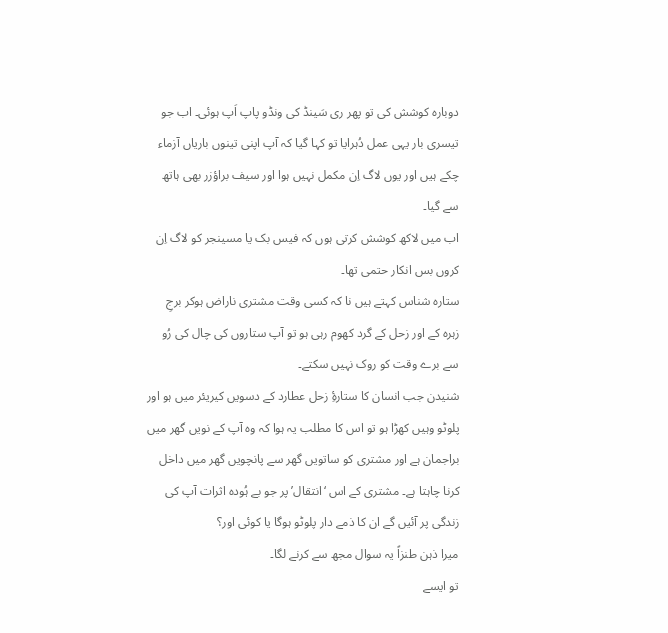دوبارہ کوشش کی تو پھر ری سَینڈ کی ونڈو پاپ اَپ ہوئی۔ اب جو تیسری بار یہی عمل دُہرایا تو کہا گیا کہ آپ اپنی تینوں باریاں آزماء چکے ہیں اور یوں لاگ اِن مکمل نہیں ہوا اور سیف براؤزر بھی ہاتھ سے گیا۔
اب میں لاکھ کوشش کرتی ہوں کہ فیس بک یا مسینجر کو لاگ اِن کروں بس انکار حتمی تھا۔
ستارہ شناس کہتے ہیں نا کہ کسی وقت مشتری ناراض ہوکر برجِ زہرہ کے اور زحل کے گرد کھوم رہی ہو تو آپ ستاروں کی چال کی رُو سے برے وقت کو روک نہیں سکتے۔
شنیدن جب انسان کا ستارۂِ زحل عطارد کے دسویں کیریئر میں ہو اور پلوٹو وہیں کھڑا ہو تو اس کا مطلب یہ ہوا کہ وہ آپ کے نویں گھر میں براجمان ہے اور مشتری کو ساتویں گھر سے پانچویں گھر میں داخل کرنا چاہتا ہے۔ مشتری کے اس ‘انتقال’ پر جو بے ہُودہ اثرات آپ کی زندگی پر آئیں گے ان کا ذمے دار پلوٹو ہوگا یا کوئی اور؟
میرا ذہن طنزاً یہ سوال مجھ سے کرنے لگا۔
تو ایسے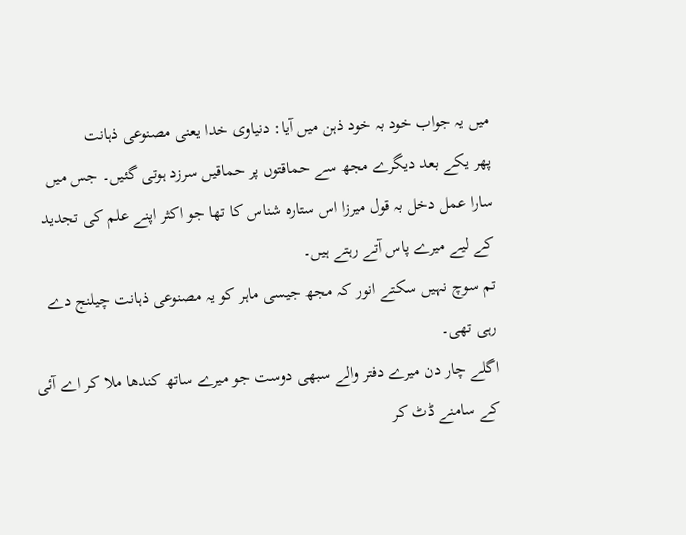میں یہ جواب خود بہ خود ذہن میں آیا: دنیاوی خدا یعنی مصنوعی ذہانت
پھر یکے بعد دیگرے مجھ سے حماقتوں پر حماقیں سرزد ہوتی گئیں۔ جس میں سارا عمل دخل بہ قول میرزا اس ستارہ شناس کا تھا جو اکثر اپنے علم کی تجدید کے لیے میرے پاس آتے رہتے ہیں۔
تم سوچ نہیں سکتے انور کہ مجھ جیسی ماہر کو یہ مصنوعی ذہانت چیلنج دے رہی تھی۔
اگلے چار دن میرے دفتر والے سبھی دوست جو میرے ساتھ کندھا ملا کر اے آئی کے سامنے ڈٹ کر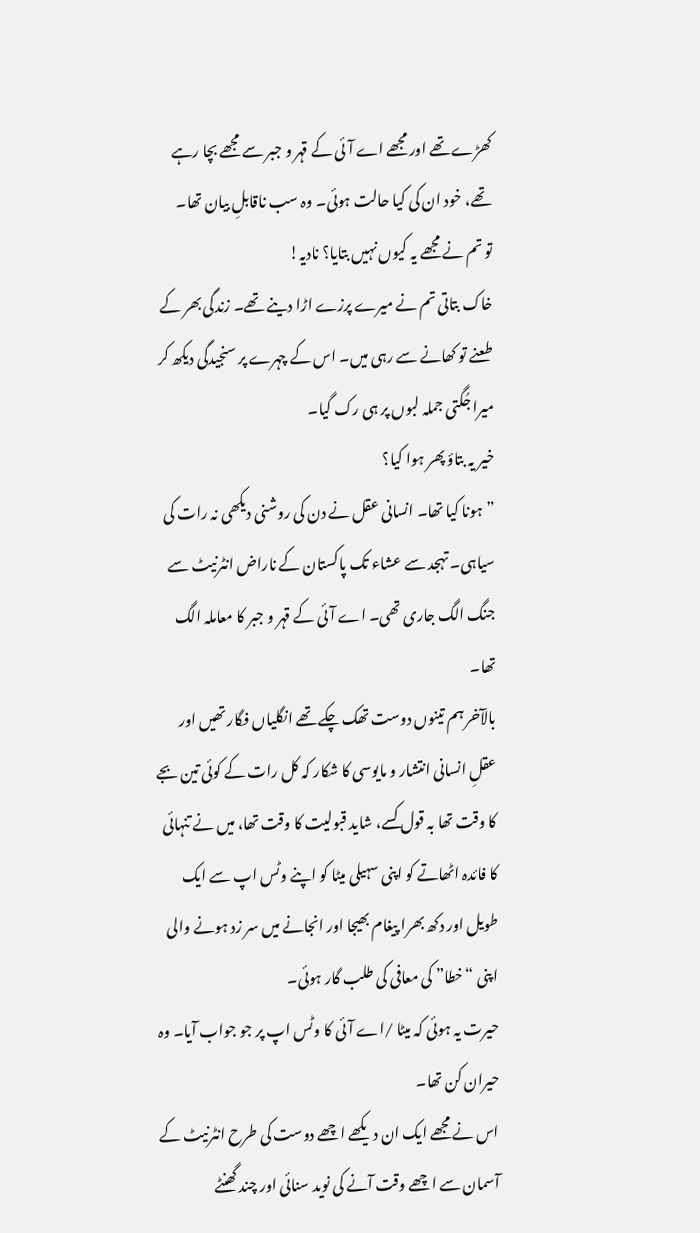کھڑے تھے اور مجھے اے آئی کے قہر و جبر سے مجھے بچا رہے تھے، خود ان کی کیا حالت ہوئی۔ وہ سب ناقابلِ بیان تھا۔
تو تم نے مجھے یہ کیوں نہیں بتایا؟ نادیہ!
خاک بتاتی تم نے میرے پرزے اڑا دینے تھے۔ زندگی بھر کے طعنے تو کھانے سے رہی میں۔ اس کے چہرے پر سنجیدگی دیکھ کر میرا جُگتی جملہ لبوں پر ہی رک گیا۔
خیر یہ بتاؤ پھر ہوا کیا؟
” ہونا کیا تھا۔ انسانی عقل نے دن کی روشنی دیکھی نہ رات کی سیاہی۔ تہجد سے عشاء تک پاکستان کے ناراض انٹرنیٹ سے جنگ الگ جاری تھی۔ اے آئی کے قہر و جبر کا معاملہ الگ تھا۔
بالآخر ہم تینوں دوست تھک چکے تھے انگلیاں فگار تھیں اور عقلِ انسانی انتشار و مایوسی کا شکار کہ کل رات کے کوئی تین بجے کا وقت تھا بہ قول کسے، شاید قبولیت کا وقت تھا، میں نے تنہائی کا فائدہ اٹھاتے کو اپنی سہیلی میٹا کو اپنے وٹس اپ سے ایک طویل اور دکھ بھرا پیغام بھیجا اور انجانے میں سر زد ہونے والی اپنی “خطا” کی معافی کی طلب گار ہوئی۔
حیرت یہ ہوئی کہ میٹا /اے آئی کا وٹس اپ پر جو جواب آیا۔ وہ حیران کن تھا۔
اس نے مجھے ایک ان دیکھے اچھے دوست کی طرح انٹرنیٹ کے آسمان سے اچھے وقت آنے کی نوید سنائی اور چند گھنٹے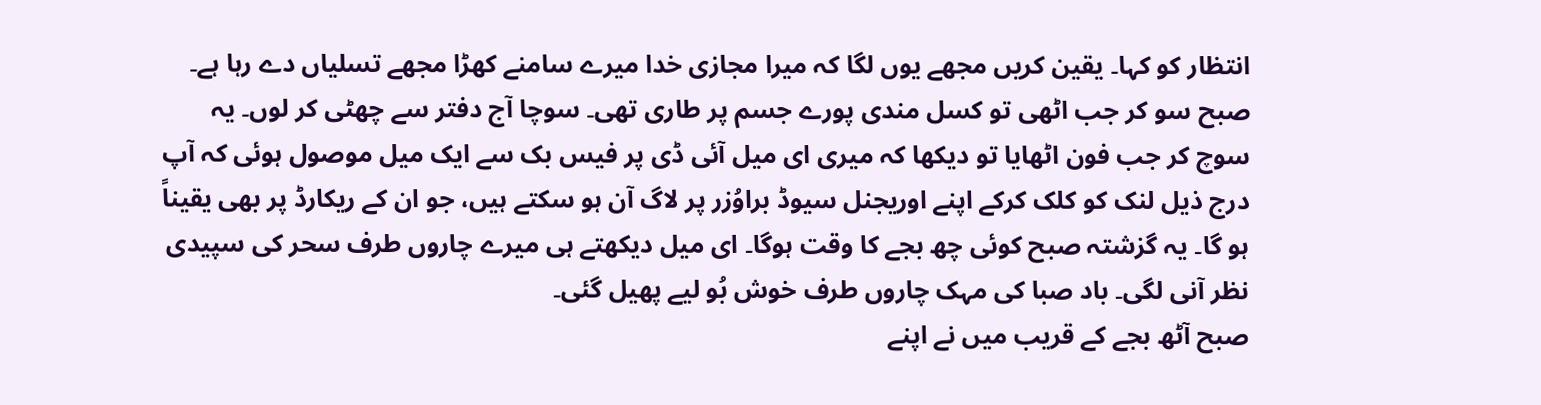انتظار کو کہا۔ یقین کریں مجھے یوں لگا کہ میرا مجازی خدا میرے سامنے کھڑا مجھے تسلیاں دے رہا ہے۔
صبح سو کر جب اٹھی تو کسل مندی پورے جسم پر طاری تھی۔ سوچا آج دفتر سے چھٹی کر لوں۔ یہ سوچ کر جب فون اٹھایا تو دیکھا کہ میری ای میل آئی ڈی پر فیس بک سے ایک میل موصول ہوئی کہ آپ درج ذیل لنک کو کلک کرکے اپنے اوریجنل سیوڈ براوُزر پر لاگ آن ہو سکتے ہیں، جو ان کے ریکارڈ پر بھی یقیناً ہو گا۔ یہ گزشتہ صبح کوئی چھ بجے کا وقت ہوگا۔ ای میل دیکھتے ہی میرے چاروں طرف سحر کی سپیدی نظر آنی لگی۔ باد صبا کی مہک چاروں طرف خوش بُو لیے پھیل گئی۔
صبح آٹھ بجے کے قریب میں نے اپنے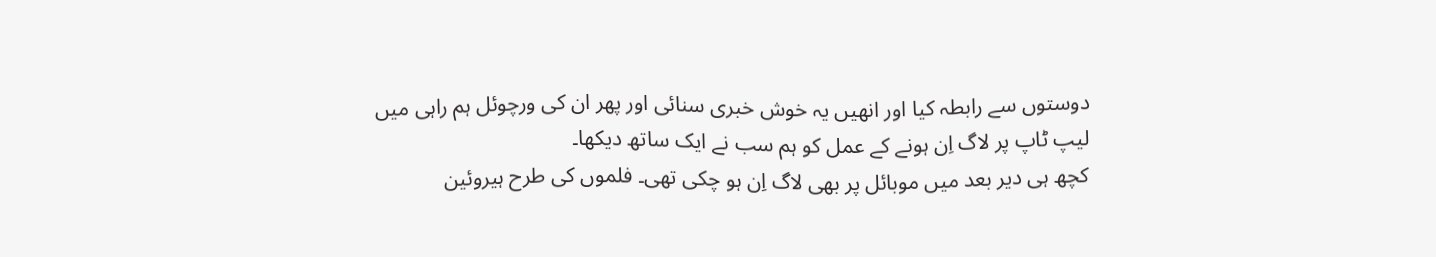دوستوں سے رابطہ کیا اور انھیں یہ خوش خبری سنائی اور پھر ان کی ورچوئل ہم راہی میں لیپ ٹاپ پر لاگ اِن ہونے کے عمل کو ہم سب نے ایک ساتھ دیکھا۔
کچھ ہی دیر بعد میں موبائل پر بھی لاگ اِن ہو چکی تھی۔ فلموں کی طرح ہیروئین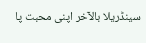سینڈریلا بالآخر اپنی محبت پا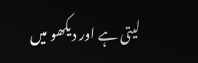لیتی ہے اور دیکھو میں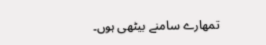تمھارے سامنے بیٹھی ہوں۔